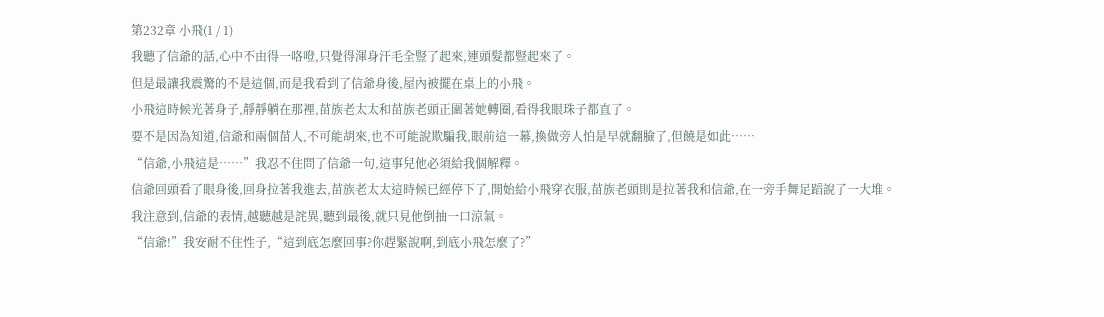第232章 小飛(1 / 1)
我聽了信爺的話,心中不由得一咯噔,只覺得渾身汗毛全豎了起來,連頭髮都豎起來了。
但是最讓我震驚的不是這個,而是我看到了信爺身後,屋內被擺在桌上的小飛。
小飛這時候光著身子,靜靜躺在那裡,苗族老太太和苗族老頭正圍著她轉圈,看得我眼珠子都直了。
要不是因為知道,信爺和兩個苗人,不可能胡來,也不可能說欺騙我,眼前這一幕,換做旁人怕是早就翻臉了,但饒是如此……
“信爺,小飛這是……”我忍不住問了信爺一句,這事兒他必須給我個解釋。
信爺回頭看了眼身後,回身拉著我進去,苗族老太太這時候已經停下了,開始給小飛穿衣服,苗族老頭則是拉著我和信爺,在一旁手舞足蹈說了一大堆。
我注意到,信爺的表情,越聽越是詫異,聽到最後,就只見他倒抽一口涼氣。
“信爺!”我安耐不住性子,“這到底怎麼回事?你趕緊說啊,到底小飛怎麼了?”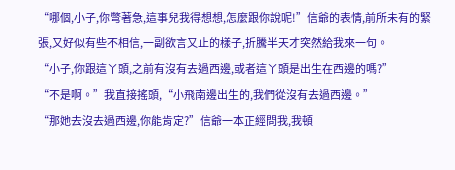“哪個,小子,你彆著急,這事兒我得想想,怎麼跟你說呢!”信爺的表情,前所未有的緊張,又好似有些不相信,一副欲言又止的樣子,折騰半天才突然給我來一句。
“小子,你跟這丫頭,之前有沒有去過西邊,或者這丫頭是出生在西邊的嗎?”
“不是啊。”我直接搖頭,“小飛南邊出生的,我們從沒有去過西邊。”
“那她去沒去過西邊,你能肯定?”信爺一本正經問我,我頓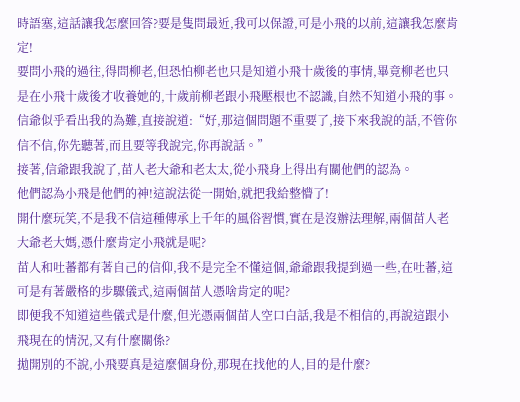時語塞,這話讓我怎麼回答?要是隻問最近,我可以保證,可是小飛的以前,這讓我怎麼肯定!
要問小飛的過往,得問柳老,但恐怕柳老也只是知道小飛十歲後的事情,畢竟柳老也只是在小飛十歲後才收養她的,十歲前柳老跟小飛壓根也不認識,自然不知道小飛的事。
信爺似乎看出我的為難,直接說道:“好,那這個問題不重要了,接下來我說的話,不管你信不信,你先聽著,而且要等我說完,你再說話。”
接著,信爺跟我說了,苗人老大爺和老太太,從小飛身上得出有關他們的認為。
他們認為小飛是他們的神!這說法從一開始,就把我給整懵了!
開什麼玩笑,不是我不信這種傳承上千年的風俗習慣,實在是沒辦法理解,兩個苗人老大爺老大媽,憑什麼肯定小飛就是呢?
苗人和吐蕃都有著自己的信仰,我不是完全不懂這個,爺爺跟我提到過一些,在吐蕃,這可是有著嚴格的步驟儀式,這兩個苗人憑啥肯定的呢?
即便我不知道這些儀式是什麼,但光憑兩個苗人空口白話,我是不相信的,再說這跟小飛現在的情況,又有什麼關係?
拋開別的不說,小飛要真是這麼個身份,那現在找他的人,目的是什麼?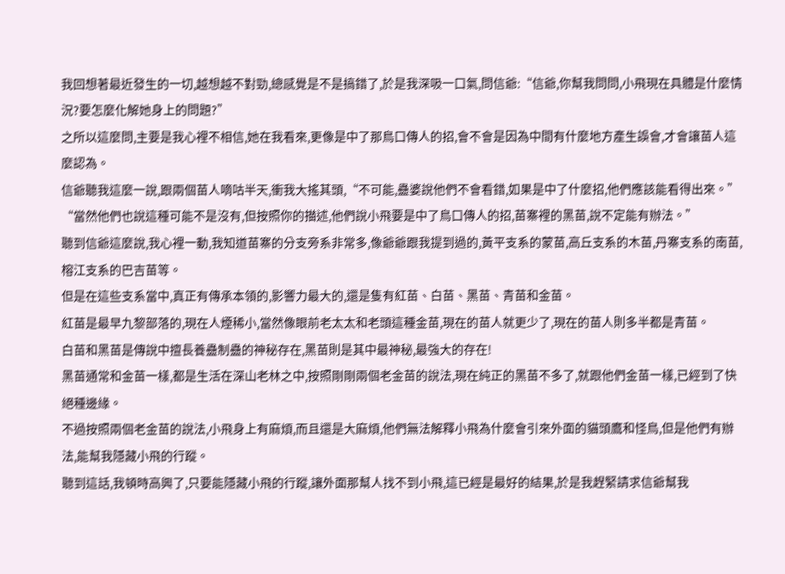我回想著最近發生的一切,越想越不對勁,總感覺是不是搞錯了,於是我深吸一口氣,問信爺:“信爺,你幫我問問,小飛現在具體是什麼情況?要怎麼化解她身上的問題?”
之所以這麼問,主要是我心裡不相信,她在我看來,更像是中了那鳥口傳人的招,會不會是因為中間有什麼地方產生誤會,才會讓苗人這麼認為。
信爺聽我這麼一說,跟兩個苗人嘀咕半天,衝我大搖其頭,“不可能,蠱婆說他們不會看錯,如果是中了什麼招,他們應該能看得出來。”
“當然他們也說這種可能不是沒有,但按照你的描述,他們說小飛要是中了鳥口傳人的招,苗寨裡的黑苗,說不定能有辦法。”
聽到信爺這麼說,我心裡一動,我知道苗寨的分支旁系非常多,像爺爺跟我提到過的,黃平支系的蒙苗,高丘支系的木苗,丹寨支系的南苗,榕江支系的巴吉苗等。
但是在這些支系當中,真正有傳承本領的,影響力最大的,還是隻有紅苗、白苗、黑苗、青苗和金苗。
紅苗是最早九黎部落的,現在人煙稀小,當然像眼前老太太和老頭這種金苗,現在的苗人就更少了,現在的苗人則多半都是青苗。
白苗和黑苗是傳說中擅長養蠱制蠱的神秘存在,黑苗則是其中最神秘,最強大的存在!
黑苗通常和金苗一樣,都是生活在深山老林之中,按照剛剛兩個老金苗的說法,現在純正的黑苗不多了,就跟他們金苗一樣,已經到了快絕種邊緣。
不過按照兩個老金苗的說法,小飛身上有麻煩,而且還是大麻煩,他們無法解釋小飛為什麼會引來外面的貓頭鷹和怪鳥,但是他們有辦法,能幫我隱藏小飛的行蹤。
聽到這話,我頓時高興了,只要能隱藏小飛的行蹤,讓外面那幫人找不到小飛,這已經是最好的結果,於是我趕緊請求信爺幫我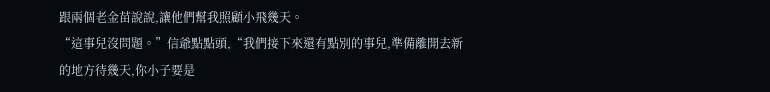跟兩個老金苗說說,讓他們幫我照顧小飛幾天。
“這事兒沒問題。”信爺點點頭,“我們接下來還有點別的事兒,準備離開去新的地方待幾天,你小子要是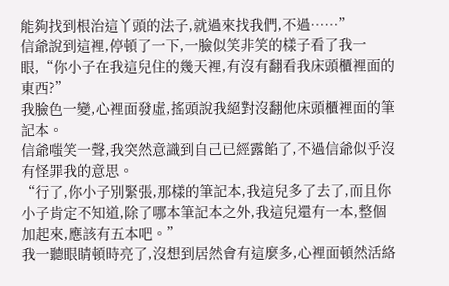能夠找到根治這丫頭的法子,就過來找我們,不過……”
信爺說到這裡,停頓了一下,一臉似笑非笑的樣子看了我一眼,“你小子在我這兒住的幾天裡,有沒有翻看我床頭櫃裡面的東西?”
我臉色一變,心裡面發虛,搖頭說我絕對沒翻他床頭櫃裡面的筆記本。
信爺嗤笑一聲,我突然意識到自己已經露餡了,不過信爺似乎沒有怪罪我的意思。
“行了,你小子別緊張,那樣的筆記本,我這兒多了去了,而且你小子肯定不知道,除了哪本筆記本之外,我這兒還有一本,整個加起來,應該有五本吧。”
我一聽眼睛頓時亮了,沒想到居然會有這麼多,心裡面頓然活絡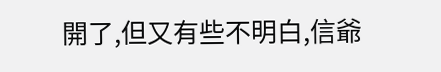開了,但又有些不明白,信爺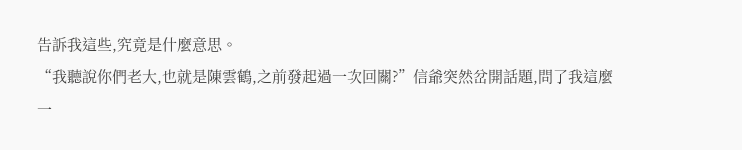告訴我這些,究竟是什麼意思。
“我聽說你們老大,也就是陳雲鶴,之前發起過一次回關?”信爺突然岔開話題,問了我這麼一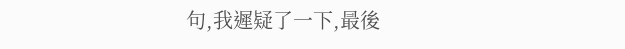句,我遲疑了一下,最後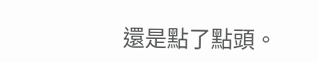還是點了點頭。